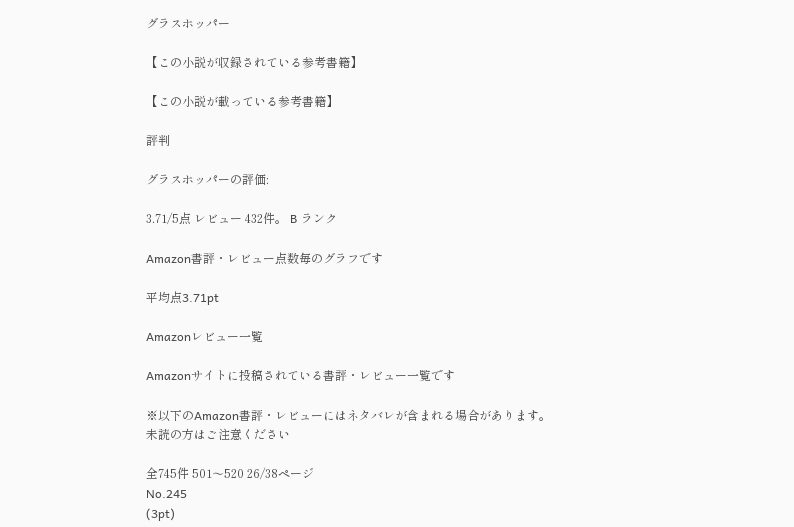グラスホッパー

【この小説が収録されている参考書籍】

【この小説が載っている参考書籍】

評判

グラスホッパーの評価:

3.71/5点 レビュー 432件。 B ランク

Amazon書評・レビュー点数毎のグラフです

平均点3.71pt

Amazonレビュー一覧

Amazonサイトに投稿されている書評・レビュー一覧です

※以下のAmazon書評・レビューにはネタバレが含まれる場合があります。
未読の方はご注意ください

全745件 501〜520 26/38ページ
No.245
(3pt)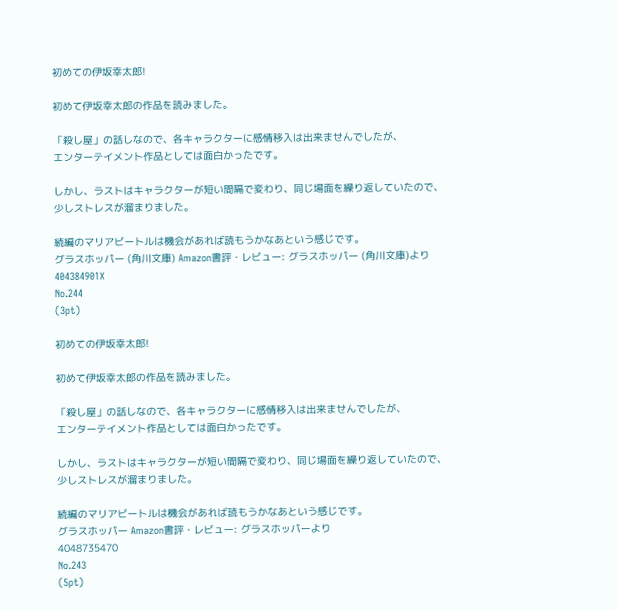初めての伊坂幸太郎!

初めて伊坂幸太郎の作品を読みました。

「殺し屋」の話しなので、各キャラクターに感情移入は出来ませんでしたが、
エンターテイメント作品としては面白かったです。

しかし、ラストはキャラクターが短い間隔で変わり、同じ場面を繰り返していたので、
少しストレスが溜まりました。

続編のマリアビートルは機会があれば読もうかなあという感じです。
グラスホッパー (角川文庫) Amazon書評・レビュー: グラスホッパー (角川文庫)より
404384901X
No.244
(3pt)

初めての伊坂幸太郎!

初めて伊坂幸太郎の作品を読みました。

「殺し屋」の話しなので、各キャラクターに感情移入は出来ませんでしたが、
エンターテイメント作品としては面白かったです。

しかし、ラストはキャラクターが短い間隔で変わり、同じ場面を繰り返していたので、
少しストレスが溜まりました。

続編のマリアビートルは機会があれば読もうかなあという感じです。
グラスホッパー Amazon書評・レビュー: グラスホッパーより
4048735470
No.243
(5pt)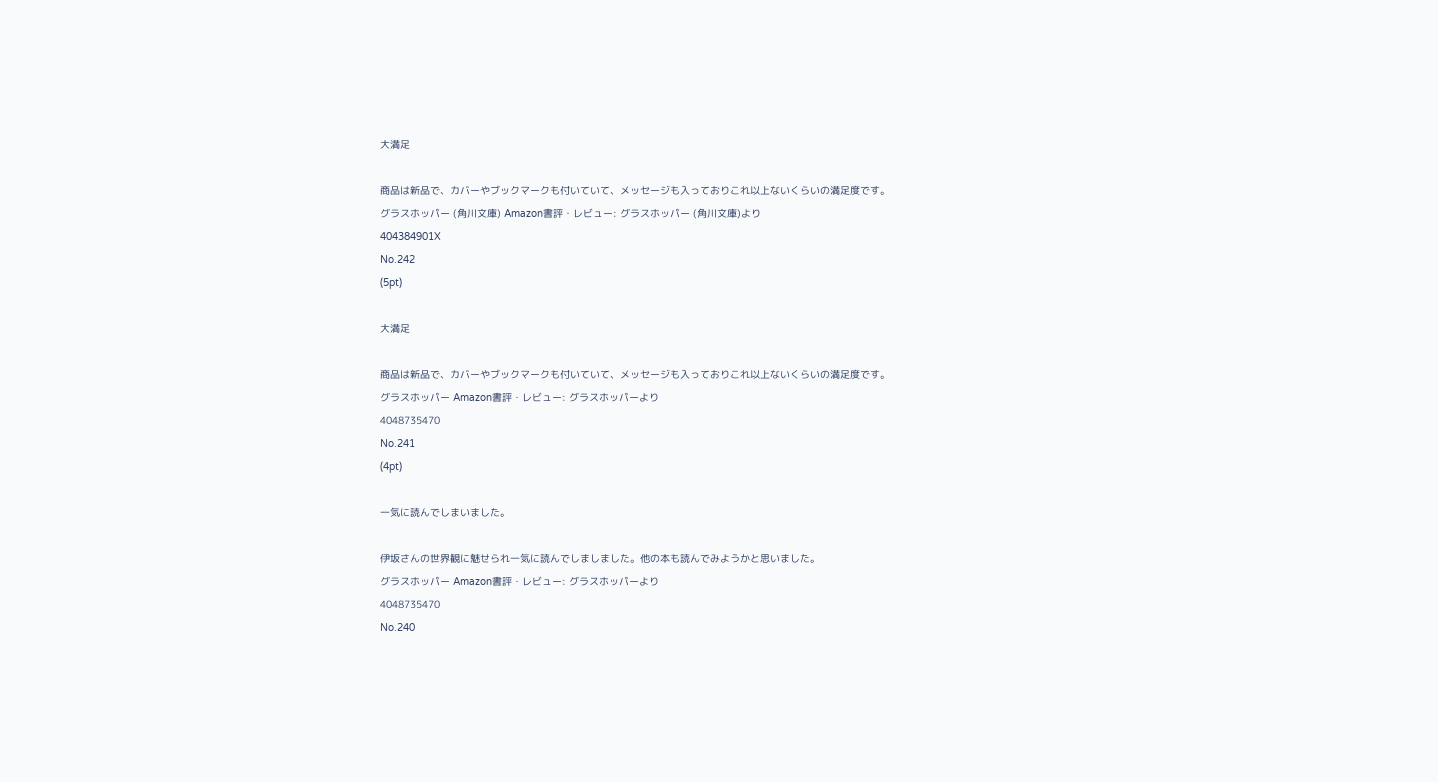大満足

商品は新品で、カバーやブックマークも付いていて、メッセージも入っておりこれ以上ないくらいの満足度です。
グラスホッパー (角川文庫) Amazon書評・レビュー: グラスホッパー (角川文庫)より
404384901X
No.242
(5pt)

大満足

商品は新品で、カバーやブックマークも付いていて、メッセージも入っておりこれ以上ないくらいの満足度です。
グラスホッパー Amazon書評・レビュー: グラスホッパーより
4048735470
No.241
(4pt)

一気に読んでしまいました。

伊坂さんの世界観に魅せられ一気に読んでしましました。他の本も読んでみようかと思いました。
グラスホッパー Amazon書評・レビュー: グラスホッパーより
4048735470
No.240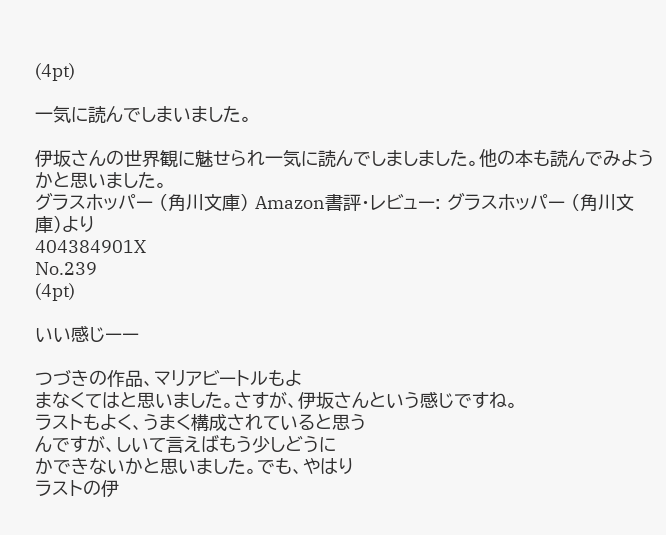(4pt)

一気に読んでしまいました。

伊坂さんの世界観に魅せられ一気に読んでしましました。他の本も読んでみようかと思いました。
グラスホッパー (角川文庫) Amazon書評・レビュー: グラスホッパー (角川文庫)より
404384901X
No.239
(4pt)

いい感じーー

つづきの作品、マリアビートルもよ
まなくてはと思いました。さすが、伊坂さんという感じですね。
ラストもよく、うまく構成されていると思う
んですが、しいて言えばもう少しどうに
かできないかと思いました。でも、やはり
ラストの伊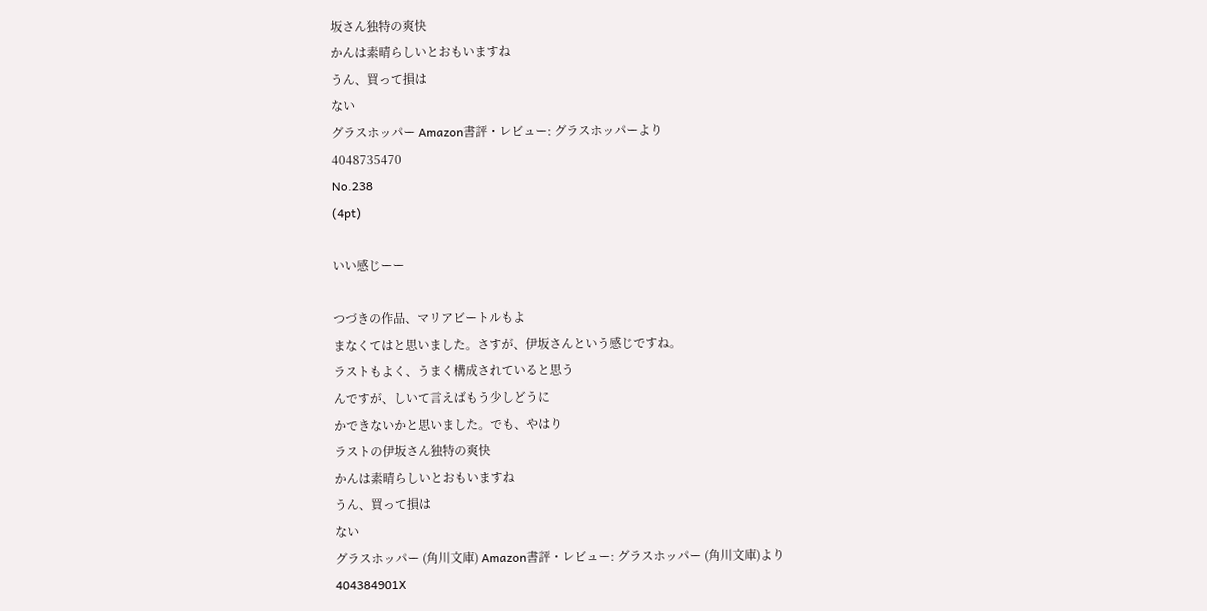坂さん独特の爽快
かんは素晴らしいとおもいますね
うん、買って損は
ない
グラスホッパー Amazon書評・レビュー: グラスホッパーより
4048735470
No.238
(4pt)

いい感じーー

つづきの作品、マリアビートルもよ
まなくてはと思いました。さすが、伊坂さんという感じですね。
ラストもよく、うまく構成されていると思う
んですが、しいて言えばもう少しどうに
かできないかと思いました。でも、やはり
ラストの伊坂さん独特の爽快
かんは素晴らしいとおもいますね
うん、買って損は
ない
グラスホッパー (角川文庫) Amazon書評・レビュー: グラスホッパー (角川文庫)より
404384901X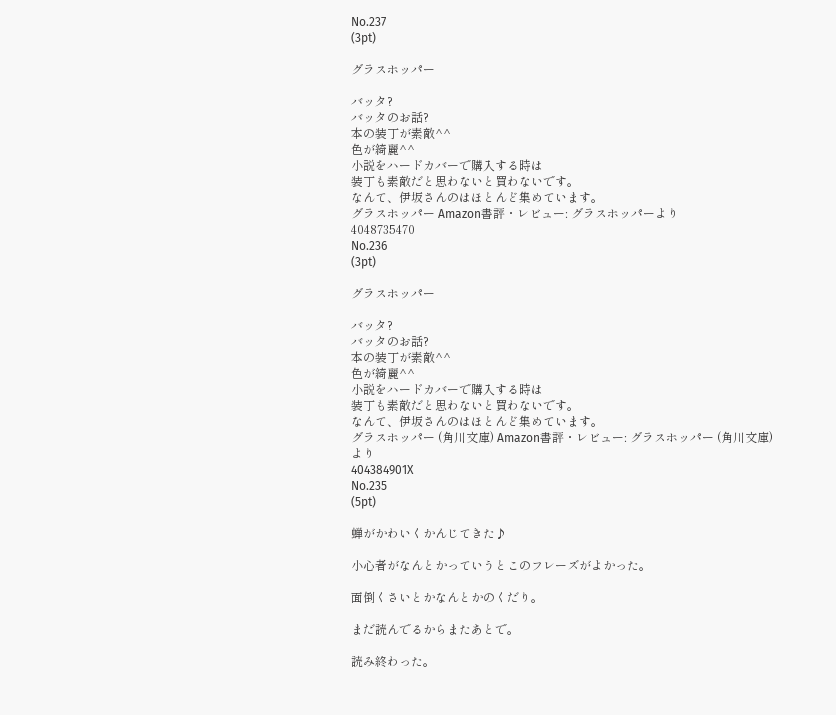No.237
(3pt)

グラスホッパー

バッタ?
バッタのお話?
本の装丁が素敵^^
色が綺麗^^
小説をハードカバーで購入する時は
装丁も素敵だと思わないと買わないです。
なんて、伊坂さんのはほとんど集めています。
グラスホッパー Amazon書評・レビュー: グラスホッパーより
4048735470
No.236
(3pt)

グラスホッパー

バッタ?
バッタのお話?
本の装丁が素敵^^
色が綺麗^^
小説をハードカバーで購入する時は
装丁も素敵だと思わないと買わないです。
なんて、伊坂さんのはほとんど集めています。
グラスホッパー (角川文庫) Amazon書評・レビュー: グラスホッパー (角川文庫)より
404384901X
No.235
(5pt)

蝉がかわいくかんじてきた♪

小心者がなんとかっていうとこのフレーズがよかった。

面倒くさいとかなんとかのくだり。

まだ読んでるからまたあとで。

読み終わった。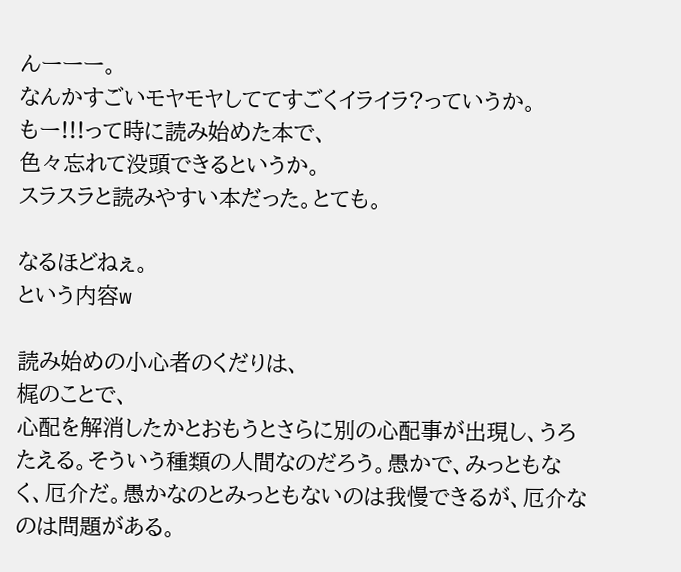んーーー。
なんかすごいモヤモヤしててすごくイライラ?っていうか。
もー!!!って時に読み始めた本で、
色々忘れて没頭できるというか。
スラスラと読みやすい本だった。とても。

なるほどねぇ。
という内容w

読み始めの小心者のくだりは、
梶のことで、
心配を解消したかとおもうとさらに別の心配事が出現し、うろたえる。そういう種類の人間なのだろう。愚かで、みっともなく、厄介だ。愚かなのとみっともないのは我慢できるが、厄介なのは問題がある。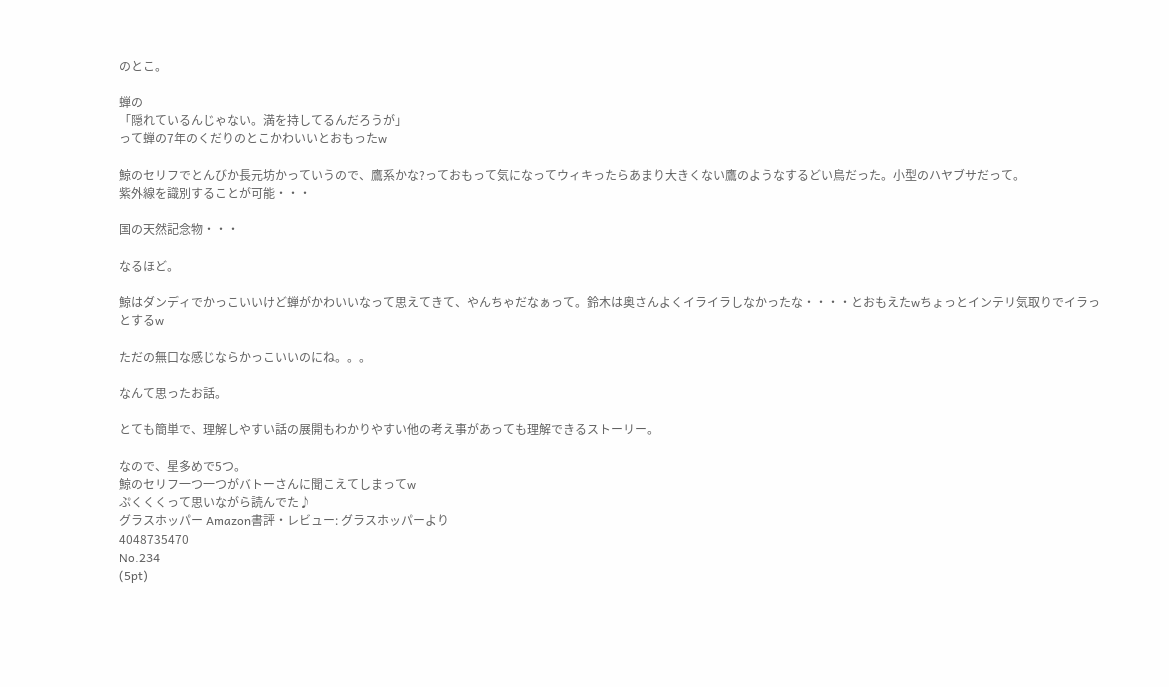のとこ。

蝉の
「隠れているんじゃない。満を持してるんだろうが」
って蝉の7年のくだりのとこかわいいとおもったw

鯨のセリフでとんびか長元坊かっていうので、鷹系かな?っておもって気になってウィキったらあまり大きくない鷹のようなするどい鳥だった。小型のハヤブサだって。
紫外線を識別することが可能・・・

国の天然記念物・・・

なるほど。

鯨はダンディでかっこいいけど蝉がかわいいなって思えてきて、やんちゃだなぁって。鈴木は奥さんよくイライラしなかったな・・・・とおもえたwちょっとインテリ気取りでイラっとするw

ただの無口な感じならかっこいいのにね。。。

なんて思ったお話。

とても簡単で、理解しやすい話の展開もわかりやすい他の考え事があっても理解できるストーリー。

なので、星多めで5つ。
鯨のセリフ一つ一つがバトーさんに聞こえてしまってw
ぷくくくって思いながら読んでた♪
グラスホッパー Amazon書評・レビュー: グラスホッパーより
4048735470
No.234
(5pt)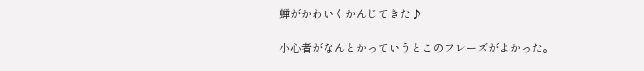蝉がかわいくかんじてきた♪

小心者がなんとかっていうとこのフレーズがよかった。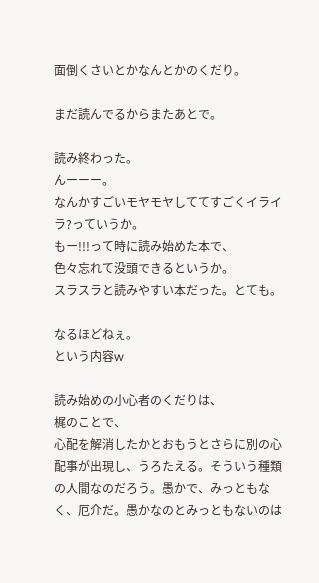面倒くさいとかなんとかのくだり。

まだ読んでるからまたあとで。

読み終わった。
んーーー。
なんかすごいモヤモヤしててすごくイライラ?っていうか。
もー!!!って時に読み始めた本で、
色々忘れて没頭できるというか。
スラスラと読みやすい本だった。とても。

なるほどねぇ。
という内容w

読み始めの小心者のくだりは、
梶のことで、
心配を解消したかとおもうとさらに別の心配事が出現し、うろたえる。そういう種類の人間なのだろう。愚かで、みっともなく、厄介だ。愚かなのとみっともないのは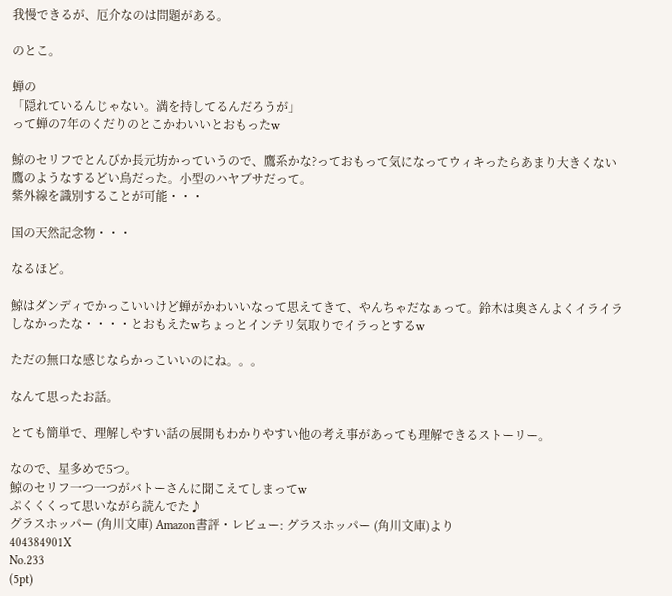我慢できるが、厄介なのは問題がある。

のとこ。

蝉の
「隠れているんじゃない。満を持してるんだろうが」
って蝉の7年のくだりのとこかわいいとおもったw

鯨のセリフでとんびか長元坊かっていうので、鷹系かな?っておもって気になってウィキったらあまり大きくない鷹のようなするどい鳥だった。小型のハヤブサだって。
紫外線を識別することが可能・・・

国の天然記念物・・・

なるほど。

鯨はダンディでかっこいいけど蝉がかわいいなって思えてきて、やんちゃだなぁって。鈴木は奥さんよくイライラしなかったな・・・・とおもえたwちょっとインテリ気取りでイラっとするw

ただの無口な感じならかっこいいのにね。。。

なんて思ったお話。

とても簡単で、理解しやすい話の展開もわかりやすい他の考え事があっても理解できるストーリー。

なので、星多めで5つ。
鯨のセリフ一つ一つがバトーさんに聞こえてしまってw
ぷくくくって思いながら読んでた♪
グラスホッパー (角川文庫) Amazon書評・レビュー: グラスホッパー (角川文庫)より
404384901X
No.233
(5pt)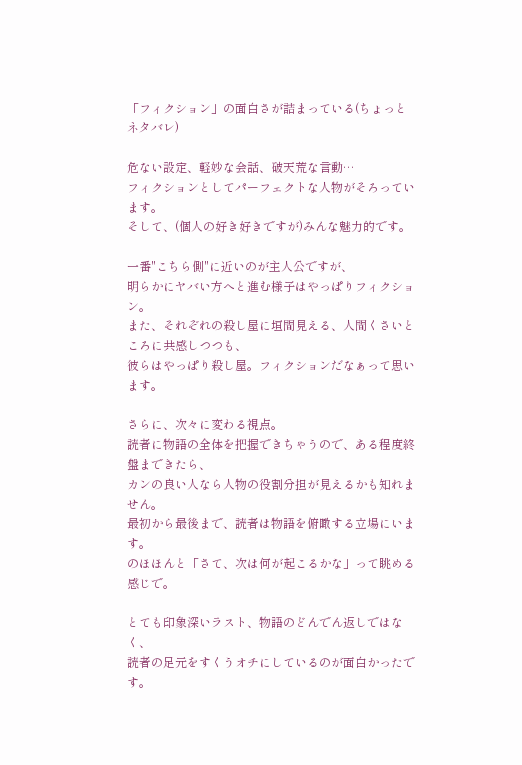「フィクション」の面白さが詰まっている(ちょっとネタバレ)

危ない設定、軽妙な会話、破天荒な言動…
フィクションとしてパーフェクトな人物がそろっています。
そして、(個人の好き好きですが)みんな魅力的です。

一番"こちら側"に近いのが主人公ですが、
明らかにヤバい方へと進む様子はやっぱりフィクション。
また、それぞれの殺し屋に垣間見える、人間くさいところに共感しつつも、
彼らはやっぱり殺し屋。フィクションだなぁって思います。

さらに、次々に変わる視点。
読者に物語の全体を把握できちゃうので、ある程度終盤まできたら、
カンの良い人なら人物の役割分担が見えるかも知れません。
最初から最後まで、読者は物語を俯瞰する立場にいます。
のほほんと「さて、次は何が起こるかな」って眺める感じで。

とても印象深いラスト、物語のどんでん返しではなく、
読者の足元をすくうオチにしているのが面白かったです。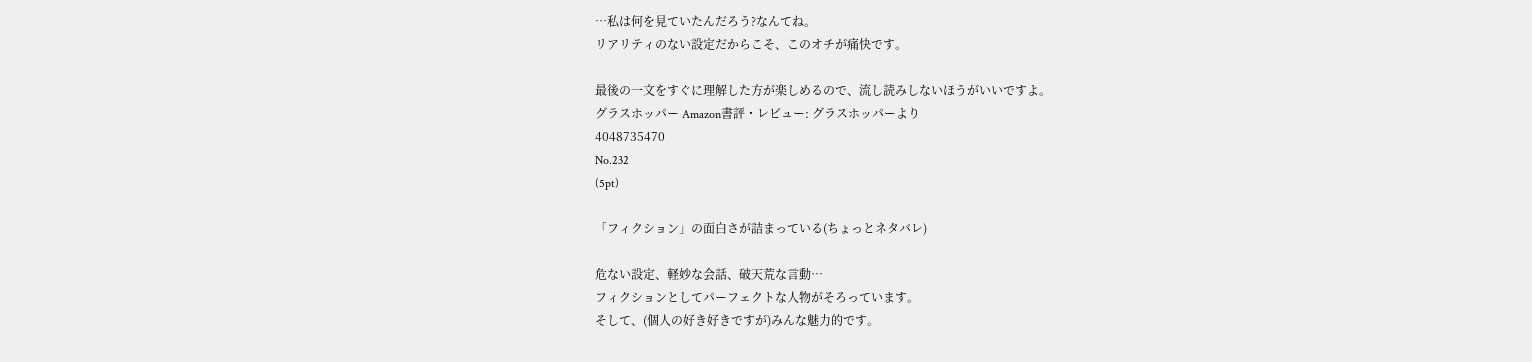…私は何を見ていたんだろう?なんてね。
リアリティのない設定だからこそ、このオチが痛快です。

最後の一文をすぐに理解した方が楽しめるので、流し読みしないほうがいいですよ。
グラスホッパー Amazon書評・レビュー: グラスホッパーより
4048735470
No.232
(5pt)

「フィクション」の面白さが詰まっている(ちょっとネタバレ)

危ない設定、軽妙な会話、破天荒な言動…
フィクションとしてパーフェクトな人物がそろっています。
そして、(個人の好き好きですが)みんな魅力的です。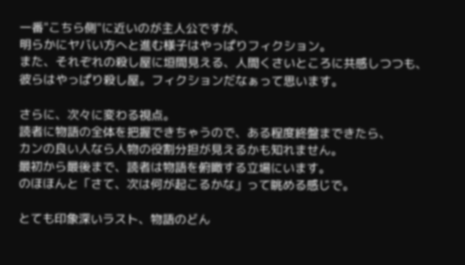一番"こちら側"に近いのが主人公ですが、
明らかにヤバい方へと進む様子はやっぱりフィクション。
また、それぞれの殺し屋に垣間見える、人間くさいところに共感しつつも、
彼らはやっぱり殺し屋。フィクションだなぁって思います。

さらに、次々に変わる視点。
読者に物語の全体を把握できちゃうので、ある程度終盤まできたら、
カンの良い人なら人物の役割分担が見えるかも知れません。
最初から最後まで、読者は物語を俯瞰する立場にいます。
のほほんと「さて、次は何が起こるかな」って眺める感じで。

とても印象深いラスト、物語のどん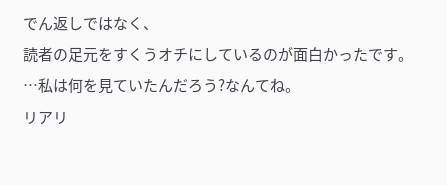でん返しではなく、
読者の足元をすくうオチにしているのが面白かったです。
…私は何を見ていたんだろう?なんてね。
リアリ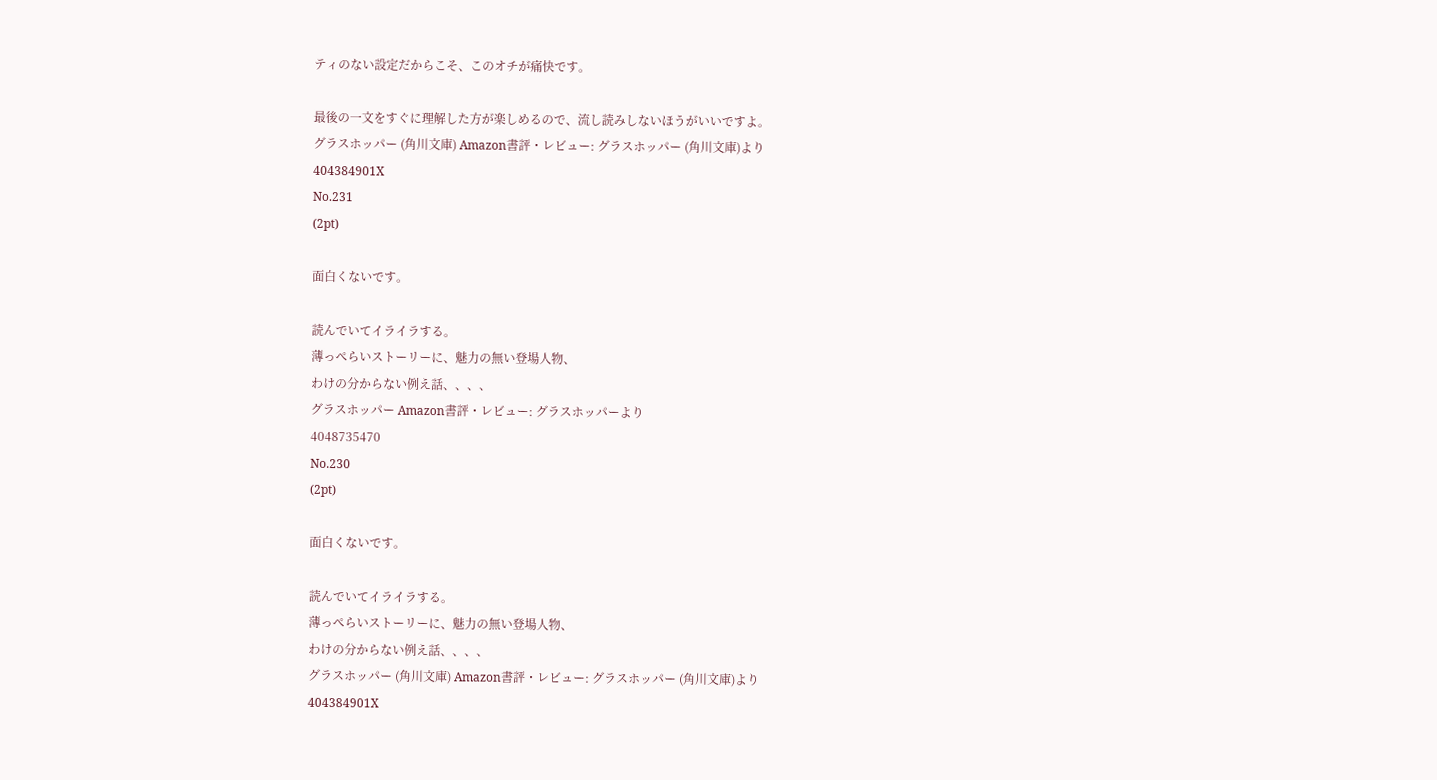ティのない設定だからこそ、このオチが痛快です。

最後の一文をすぐに理解した方が楽しめるので、流し読みしないほうがいいですよ。
グラスホッパー (角川文庫) Amazon書評・レビュー: グラスホッパー (角川文庫)より
404384901X
No.231
(2pt)

面白くないです。

読んでいてイライラする。
薄っぺらいストーリーに、魅力の無い登場人物、
わけの分からない例え話、、、、
グラスホッパー Amazon書評・レビュー: グラスホッパーより
4048735470
No.230
(2pt)

面白くないです。

読んでいてイライラする。
薄っぺらいストーリーに、魅力の無い登場人物、
わけの分からない例え話、、、、
グラスホッパー (角川文庫) Amazon書評・レビュー: グラスホッパー (角川文庫)より
404384901X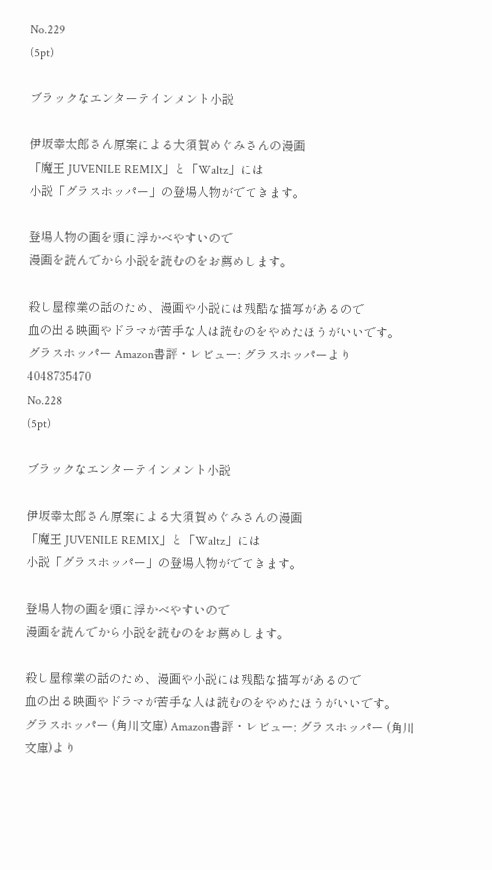No.229
(5pt)

ブラックなエンターテインメント小説

伊坂幸太郎さん原案による大須賀めぐみさんの漫画
「魔王 JUVENILE REMIX」と「Waltz」には
小説「グラスホッパー」の登場人物がでてきます。

登場人物の画を頭に浮かべやすいので
漫画を読んでから小説を読むのをお薦めします。

殺し屋稼業の話のため、漫画や小説には残酷な描写があるので
血の出る映画やドラマが苦手な人は読むのをやめたほうがいいです。
グラスホッパー Amazon書評・レビュー: グラスホッパーより
4048735470
No.228
(5pt)

ブラックなエンターテインメント小説

伊坂幸太郎さん原案による大須賀めぐみさんの漫画
「魔王 JUVENILE REMIX」と「Waltz」には
小説「グラスホッパー」の登場人物がでてきます。

登場人物の画を頭に浮かべやすいので
漫画を読んでから小説を読むのをお薦めします。

殺し屋稼業の話のため、漫画や小説には残酷な描写があるので
血の出る映画やドラマが苦手な人は読むのをやめたほうがいいです。
グラスホッパー (角川文庫) Amazon書評・レビュー: グラスホッパー (角川文庫)より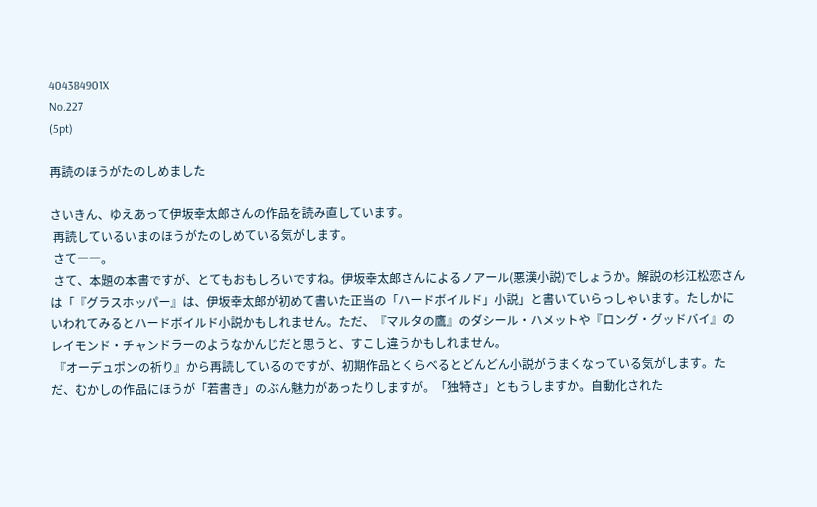404384901X
No.227
(5pt)

再読のほうがたのしめました

さいきん、ゆえあって伊坂幸太郎さんの作品を読み直しています。
 再読しているいまのほうがたのしめている気がします。
 さて――。
 さて、本題の本書ですが、とてもおもしろいですね。伊坂幸太郎さんによるノアール(悪漢小説)でしょうか。解説の杉江松恋さんは「『グラスホッパー』は、伊坂幸太郎が初めて書いた正当の「ハードボイルド」小説」と書いていらっしゃいます。たしかにいわれてみるとハードボイルド小説かもしれません。ただ、『マルタの鷹』のダシール・ハメットや『ロング・グッドバイ』のレイモンド・チャンドラーのようなかんじだと思うと、すこし違うかもしれません。
 『オーデュポンの祈り』から再読しているのですが、初期作品とくらべるとどんどん小説がうまくなっている気がします。ただ、むかしの作品にほうが「若書き」のぶん魅力があったりしますが。「独特さ」ともうしますか。自動化された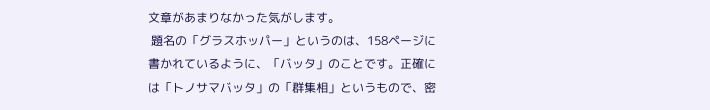文章があまりなかった気がします。
 題名の「グラスホッパー」というのは、158ページに書かれているように、「バッタ」のことです。正確には「トノサマバッタ」の「群集相」というもので、密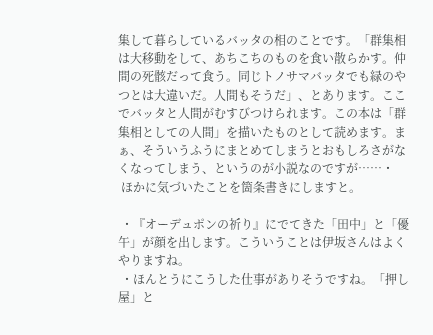集して暮らしているバッタの相のことです。「群集相は大移動をして、あちこちのものを食い散らかす。仲間の死骸だって食う。同じトノサマバッタでも緑のやつとは大違いだ。人間もそうだ」、とあります。ここでバッタと人間がむすびつけられます。この本は「群集相としての人間」を描いたものとして読めます。まぁ、そういうふうにまとめてしまうとおもしろさがなくなってしまう、というのが小説なのですが……・
 ほかに気づいたことを箇条書きにしますと。

 ・『オーデュポンの祈り』にでてきた「田中」と「優午」が顔を出します。こういうことは伊坂さんはよくやりますね。
 ・ほんとうにこうした仕事がありそうですね。「押し屋」と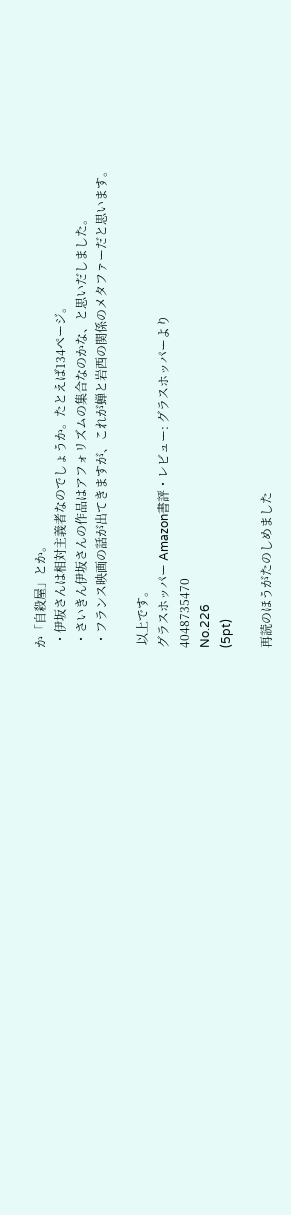か「自殺屋」とか。
 ・伊坂さんは相対主義者なのでしょうか。たとえば134ページ。
 ・さいきん伊坂さんの作品はアフォリズムの集合なのかな、と思いだしました。
 ・フランス映画の話が出てきますが、これが蝉と岩西の関係のメタファーだと思います。

 以上です。
グラスホッパー Amazon書評・レビュー: グラスホッパーより
4048735470
No.226
(5pt)

再読のほうがたのしめました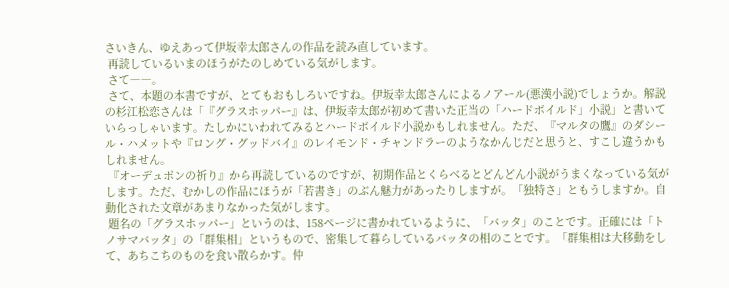さいきん、ゆえあって伊坂幸太郎さんの作品を読み直しています。
 再読しているいまのほうがたのしめている気がします。
 さて――。
 さて、本題の本書ですが、とてもおもしろいですね。伊坂幸太郎さんによるノアール(悪漢小説)でしょうか。解説の杉江松恋さんは「『グラスホッパー』は、伊坂幸太郎が初めて書いた正当の「ハードボイルド」小説」と書いていらっしゃいます。たしかにいわれてみるとハードボイルド小説かもしれません。ただ、『マルタの鷹』のダシール・ハメットや『ロング・グッドバイ』のレイモンド・チャンドラーのようなかんじだと思うと、すこし違うかもしれません。
 『オーデュポンの祈り』から再読しているのですが、初期作品とくらべるとどんどん小説がうまくなっている気がします。ただ、むかしの作品にほうが「若書き」のぶん魅力があったりしますが。「独特さ」ともうしますか。自動化された文章があまりなかった気がします。
 題名の「グラスホッパー」というのは、158ページに書かれているように、「バッタ」のことです。正確には「トノサマバッタ」の「群集相」というもので、密集して暮らしているバッタの相のことです。「群集相は大移動をして、あちこちのものを食い散らかす。仲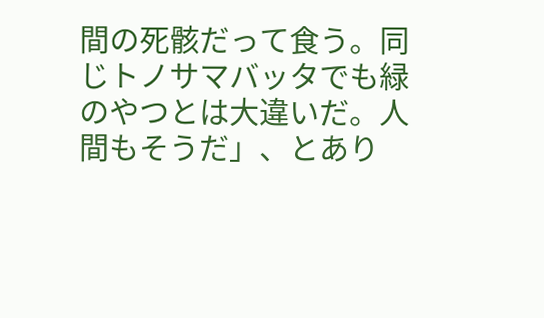間の死骸だって食う。同じトノサマバッタでも緑のやつとは大違いだ。人間もそうだ」、とあり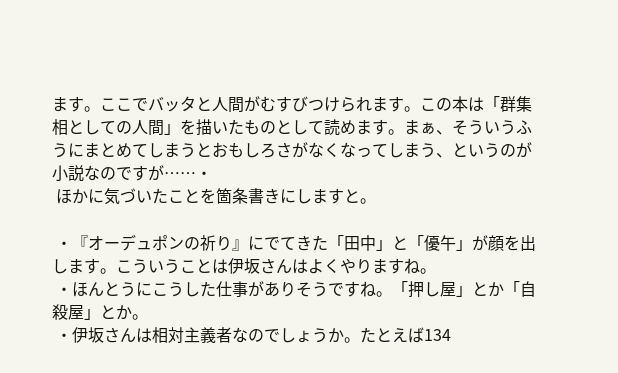ます。ここでバッタと人間がむすびつけられます。この本は「群集相としての人間」を描いたものとして読めます。まぁ、そういうふうにまとめてしまうとおもしろさがなくなってしまう、というのが小説なのですが……・
 ほかに気づいたことを箇条書きにしますと。

 ・『オーデュポンの祈り』にでてきた「田中」と「優午」が顔を出します。こういうことは伊坂さんはよくやりますね。
 ・ほんとうにこうした仕事がありそうですね。「押し屋」とか「自殺屋」とか。
 ・伊坂さんは相対主義者なのでしょうか。たとえば134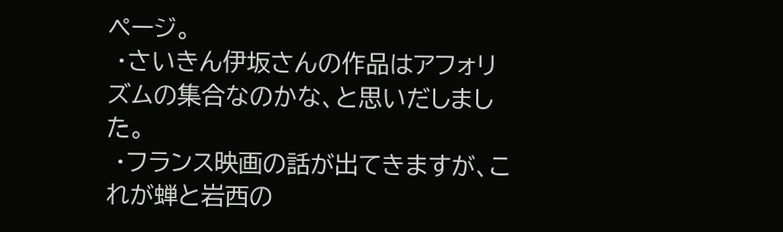ページ。
 ・さいきん伊坂さんの作品はアフォリズムの集合なのかな、と思いだしました。
 ・フランス映画の話が出てきますが、これが蝉と岩西の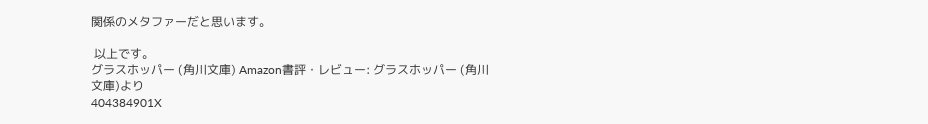関係のメタファーだと思います。

 以上です。
グラスホッパー (角川文庫) Amazon書評・レビュー: グラスホッパー (角川文庫)より
404384901X